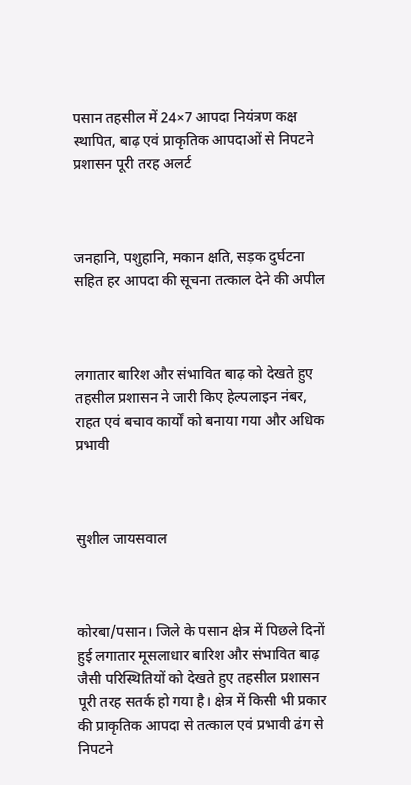पसान तहसील में 24×7 आपदा नियंत्रण कक्ष स्थापित, बाढ़ एवं प्राकृतिक आपदाओं से निपटने प्रशासन पूरी तरह अलर्ट



जनहानि, पशुहानि, मकान क्षति, सड़क दुर्घटना सहित हर आपदा की सूचना तत्काल देने की अपील



लगातार बारिश और संभावित बाढ़ को देखते हुए तहसील प्रशासन ने जारी किए हेल्पलाइन नंबर, राहत एवं बचाव कार्यों को बनाया गया और अधिक प्रभावी



सुशील जायसवाल



कोरबा/पसान। जिले के पसान क्षेत्र में पिछले दिनों हुई लगातार मूसलाधार बारिश और संभावित बाढ़ जैसी परिस्थितियों को देखते हुए तहसील प्रशासन पूरी तरह सतर्क हो गया है। क्षेत्र में किसी भी प्रकार की प्राकृतिक आपदा से तत्काल एवं प्रभावी ढंग से निपटने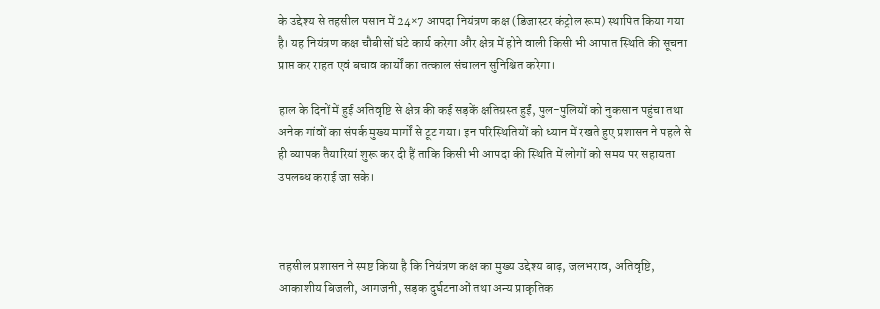के उद्देश्य से तहसील पसान में 24×7 आपदा नियंत्रण कक्ष (डिजास्टर कंट्रोल रूम) स्थापित किया गया है। यह नियंत्रण कक्ष चौबीसों घंटे कार्य करेगा और क्षेत्र में होने वाली किसी भी आपात स्थिति की सूचना प्राप्त कर राहत एवं बचाव कार्यों का तत्काल संचालन सुनिश्चित करेगा।

हाल के दिनों में हुई अतिवृष्टि से क्षेत्र की कई सड़कें क्षतिग्रस्त हुईं, पुल-पुलियों को नुकसान पहुंचा तथा अनेक गांवों का संपर्क मुख्य मार्गों से टूट गया। इन परिस्थितियों को ध्यान में रखते हुए प्रशासन ने पहले से ही व्यापक तैयारियां शुरू कर दी हैं ताकि किसी भी आपदा की स्थिति में लोगों को समय पर सहायता उपलब्ध कराई जा सके।



तहसील प्रशासन ने स्पष्ट किया है कि नियंत्रण कक्ष का मुख्य उद्देश्य बाढ़, जलभराव, अतिवृष्टि, आकाशीय बिजली, आगजनी, सड़क दुर्घटनाओं तथा अन्य प्राकृतिक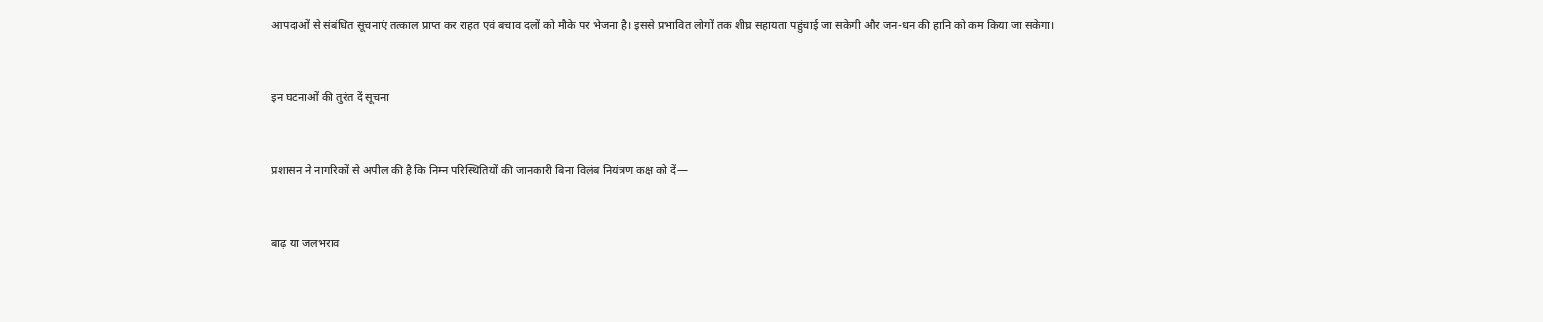आपदाओं से संबंधित सूचनाएं तत्काल प्राप्त कर राहत एवं बचाव दलों को मौके पर भेजना है। इससे प्रभावित लोगों तक शीघ्र सहायता पहुंचाई जा सकेगी और जन-धन की हानि को कम किया जा सकेगा।



इन घटनाओं की तुरंत दें सूचना



प्रशासन ने नागरिकों से अपील की है कि निम्न परिस्थितियों की जानकारी बिना विलंब नियंत्रण कक्ष को दें—



बाढ़ या जलभराव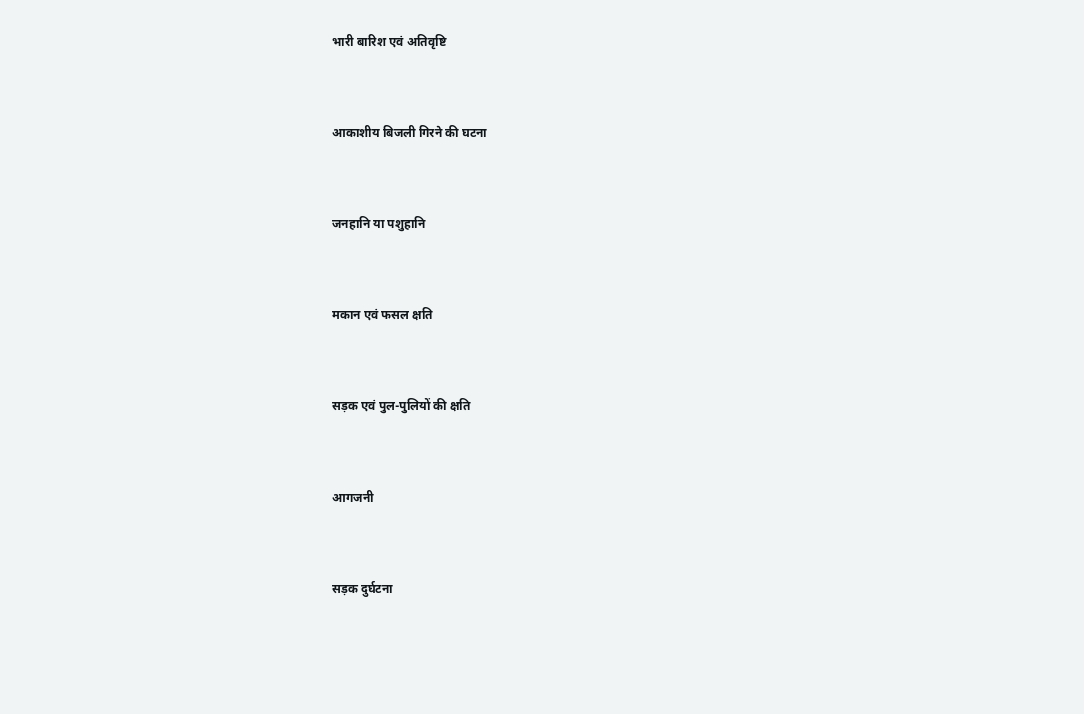भारी बारिश एवं अतिवृष्टि



आकाशीय बिजली गिरने की घटना



जनहानि या पशुहानि



मकान एवं फसल क्षति



सड़क एवं पुल-पुलियों की क्षति



आगजनी



सड़क दुर्घटना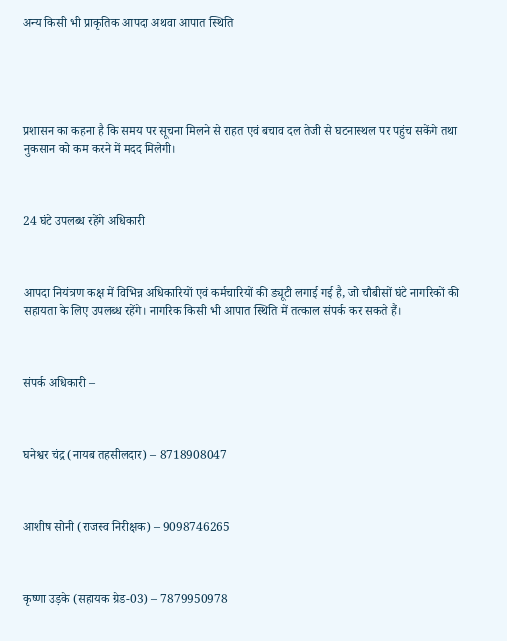अन्य किसी भी प्राकृतिक आपदा अथवा आपात स्थिति





प्रशासन का कहना है कि समय पर सूचना मिलने से राहत एवं बचाव दल तेजी से घटनास्थल पर पहुंच सकेंगे तथा नुकसान को कम करने में मदद मिलेगी।



24 घंटे उपलब्ध रहेंगे अधिकारी



आपदा नियंत्रण कक्ष में विभिन्न अधिकारियों एवं कर्मचारियों की ड्यूटी लगाई गई है, जो चौबीसों घंटे नागरिकों की सहायता के लिए उपलब्ध रहेंगे। नागरिक किसी भी आपात स्थिति में तत्काल संपर्क कर सकते हैं।



संपर्क अधिकारी –



घनेश्वर चंद्र (नायब तहसीलदार) – 8718908047



आशीष सोनी (राजस्व निरीक्षक) – 9098746265



कृष्णा उड़के (सहायक ग्रेड-03) – 7879950978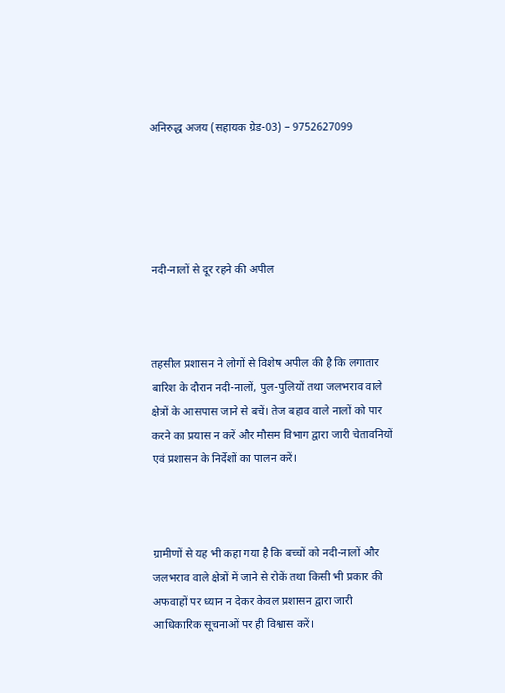अनिरुद्ध अजय (सहायक ग्रेड-03) – 9752627099





नदी-नालों से दूर रहने की अपील



तहसील प्रशासन ने लोगों से विशेष अपील की है कि लगातार बारिश के दौरान नदी-नालों, पुल-पुलियों तथा जलभराव वाले क्षेत्रों के आसपास जाने से बचें। तेज बहाव वाले नालों को पार करने का प्रयास न करें और मौसम विभाग द्वारा जारी चेतावनियों एवं प्रशासन के निर्देशों का पालन करें।



ग्रामीणों से यह भी कहा गया है कि बच्चों को नदी-नालों और जलभराव वाले क्षेत्रों में जाने से रोकें तथा किसी भी प्रकार की अफवाहों पर ध्यान न देकर केवल प्रशासन द्वारा जारी आधिकारिक सूचनाओं पर ही विश्वास करें।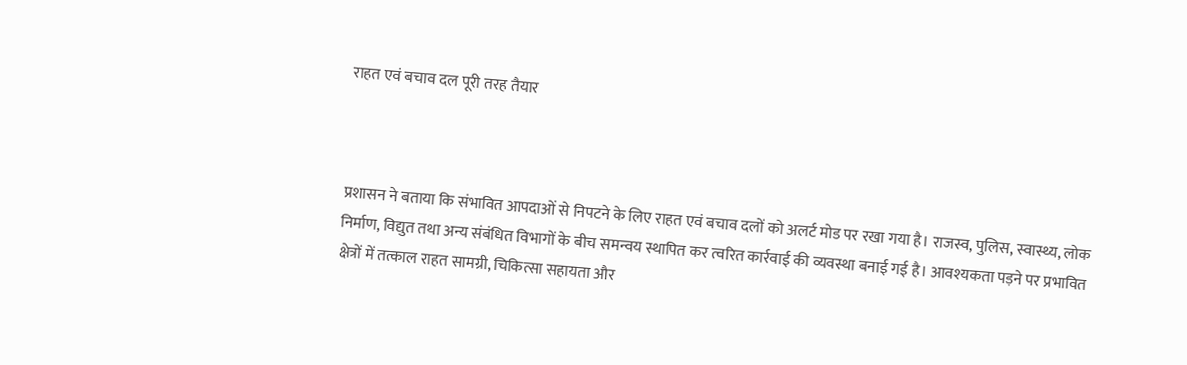राहत एवं बचाव दल पूरी तरह तैयार



प्रशासन ने बताया कि संभावित आपदाओं से निपटने के लिए राहत एवं बचाव दलों को अलर्ट मोड पर रखा गया है। राजस्व, पुलिस, स्वास्थ्य, लोक निर्माण, विद्युत तथा अन्य संबंधित विभागों के बीच समन्वय स्थापित कर त्वरित कार्रवाई की व्यवस्था बनाई गई है। आवश्यकता पड़ने पर प्रभावित क्षेत्रों में तत्काल राहत सामग्री, चिकित्सा सहायता और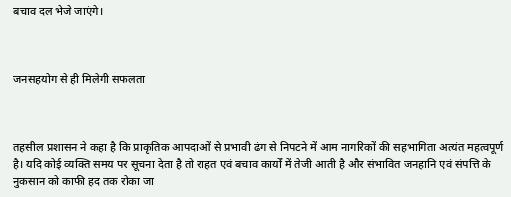बचाव दल भेजे जाएंगे।



जनसहयोग से ही मिलेगी सफलता



तहसील प्रशासन ने कहा है कि प्राकृतिक आपदाओं से प्रभावी ढंग से निपटने में आम नागरिकों की सहभागिता अत्यंत महत्वपूर्ण है। यदि कोई व्यक्ति समय पर सूचना देता है तो राहत एवं बचाव कार्यों में तेजी आती है और संभावित जनहानि एवं संपत्ति के नुकसान को काफी हद तक रोका जा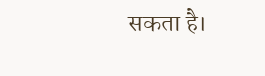सकता है।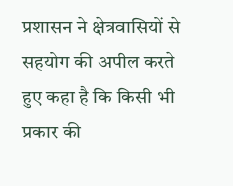प्रशासन ने क्षेत्रवासियों से सहयोग की अपील करते हुए कहा है कि किसी भी प्रकार की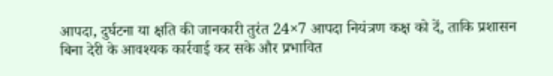आपदा, दुर्घटना या क्षति की जानकारी तुरंत 24×7 आपदा नियंत्रण कक्ष को दें, ताकि प्रशासन बिना देरी के आवश्यक कार्रवाई कर सके और प्रभावित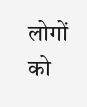लोगों को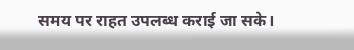समय पर राहत उपलब्ध कराई जा सके।